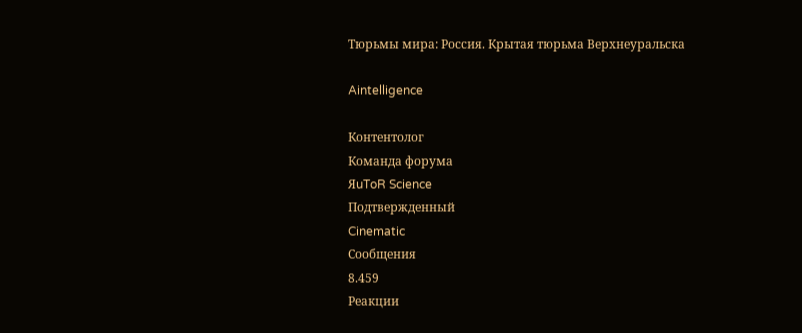Тюрьмы мира: Россия. Крытая тюрьма Верхнеуральска

Aintelligence

Контентолог
Команда форума
ЯuToR Science
Подтвержденный
Cinematic
Сообщения
8.459
Реакции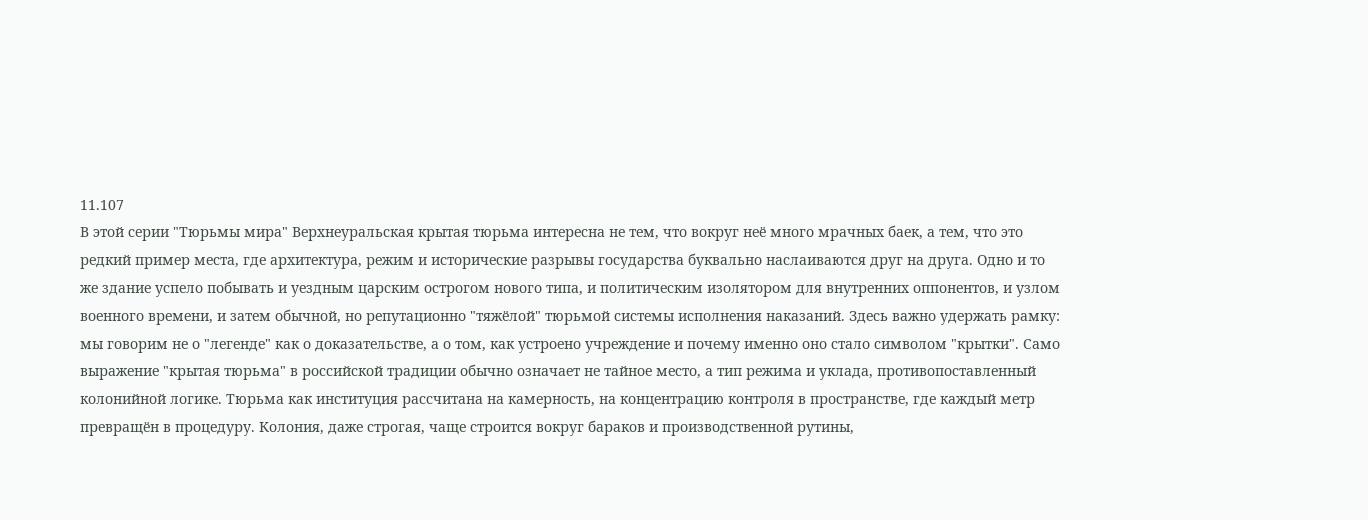11.107
В этой серии "Тюрьмы мира" Верхнеуральская крытая тюрьма интересна не тем, что вокруг неё много мрачных баек, а тем, что это редкий пример места, где архитектура, режим и исторические разрывы государства буквально наслаиваются друг на друга. Одно и то же здание успело побывать и уездным царским острогом нового типа, и политическим изолятором для внутренних оппонентов, и узлом военного времени, и затем обычной, но репутационно "тяжёлой" тюрьмой системы исполнения наказаний. Здесь важно удержать рамку: мы говорим не о "легенде" как о доказательстве, а о том, как устроено учреждение и почему именно оно стало символом "крытки". Само выражение "крытая тюрьма" в российской традиции обычно означает не тайное место, а тип режима и уклада, противопоставленный колонийной логике. Тюрьма как институция рассчитана на камерность, на концентрацию контроля в пространстве, где каждый метр превращён в процедуру. Колония, даже строгая, чаще строится вокруг бараков и производственной рутины,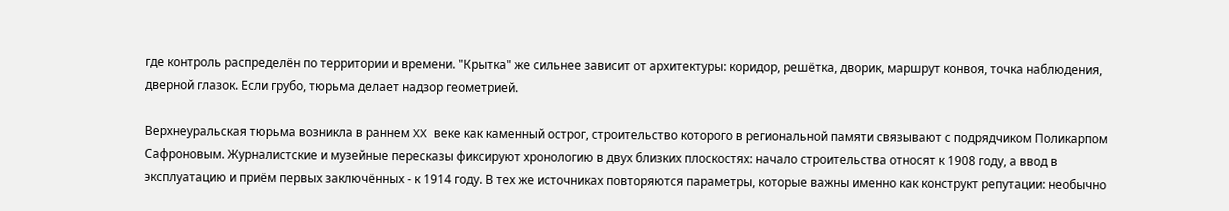где контроль распределён по территории и времени. "Крытка" же сильнее зависит от архитектуры: коридор, решётка, дворик, маршрут конвоя, точка наблюдения, дверной глазок. Если грубо, тюрьма делает надзор геометрией.

Верхнеуральская тюрьма возникла в раннем XX веке как каменный острог, строительство которого в региональной памяти связывают с подрядчиком Поликарпом Сафроновым. Журналистские и музейные пересказы фиксируют хронологию в двух близких плоскостях: начало строительства относят к 1908 году, а ввод в эксплуатацию и приём первых заключённых - к 1914 году. В тех же источниках повторяются параметры, которые важны именно как конструкт репутации: необычно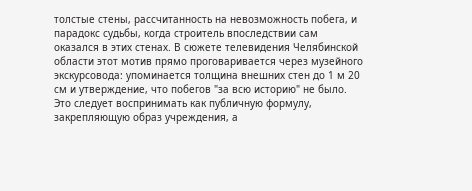толстые стены, рассчитанность на невозможность побега, и парадокс судьбы, когда строитель впоследствии сам оказался в этих стенах. В сюжете телевидения Челябинской области этот мотив прямо проговаривается через музейного экскурсовода: упоминается толщина внешних стен до 1 м 20 см и утверждение, что побегов "за всю историю" не было. Это следует воспринимать как публичную формулу, закрепляющую образ учреждения, а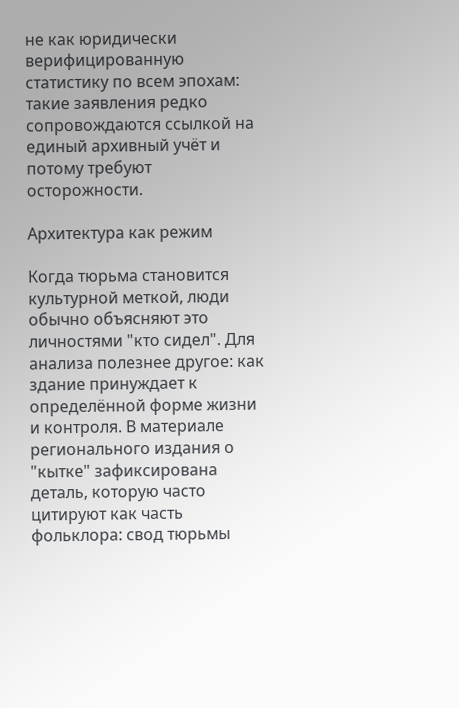не как юридически верифицированную статистику по всем эпохам: такие заявления редко сопровождаются ссылкой на единый архивный учёт и потому требуют осторожности.

Архитектура как режим

Когда тюрьма становится культурной меткой, люди обычно объясняют это личностями "кто сидел". Для анализа полезнее другое: как здание принуждает к определённой форме жизни и контроля. В материале регионального издания о "кытке" зафиксирована деталь, которую часто цитируют как часть фольклора: свод тюрьмы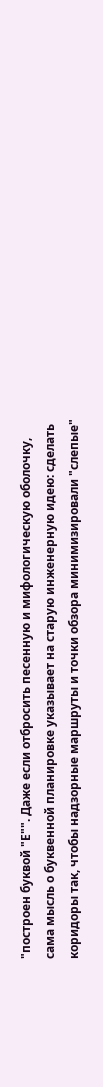"построен буквой "Е"". Даже если отбросить песенную и мифологическую оболочку, сама мысль о буквенной планировке указывает на старую инженерную идею: сделать коридоры так, чтобы надзорные маршруты и точки обзора минимизировали "слепые"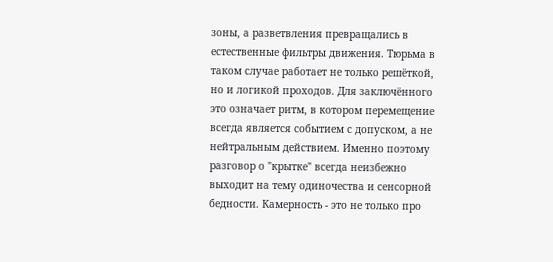зоны, а разветвления превращались в естественные фильтры движения. Тюрьма в таком случае работает не только решёткой, но и логикой проходов. Для заключённого это означает ритм, в котором перемещение всегда является событием с допуском, а не нейтральным действием. Именно поэтому разговор о "крытке" всегда неизбежно выходит на тему одиночества и сенсорной бедности. Камерность - это не только про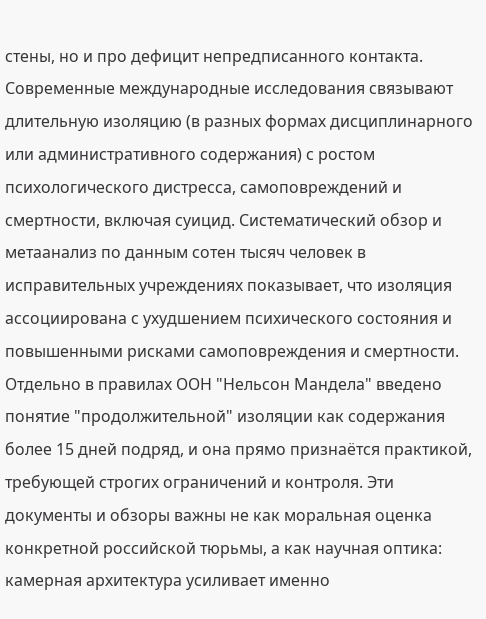стены, но и про дефицит непредписанного контакта. Современные международные исследования связывают длительную изоляцию (в разных формах дисциплинарного или административного содержания) с ростом психологического дистресса, самоповреждений и смертности, включая суицид. Систематический обзор и метаанализ по данным сотен тысяч человек в исправительных учреждениях показывает, что изоляция ассоциирована с ухудшением психического состояния и повышенными рисками самоповреждения и смертности. Отдельно в правилах ООН "Нельсон Мандела" введено понятие "продолжительной" изоляции как содержания более 15 дней подряд, и она прямо признаётся практикой, требующей строгих ограничений и контроля. Эти документы и обзоры важны не как моральная оценка конкретной российской тюрьмы, а как научная оптика: камерная архитектура усиливает именно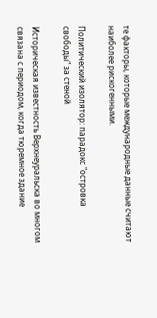те факторы, которые международные данные считают наиболее рискогенными.

Политический изолятор: парадокс "островка свободы" за стеной

Историческая известность Верхнеуральска во многом связана с периодом, когда тюремное здание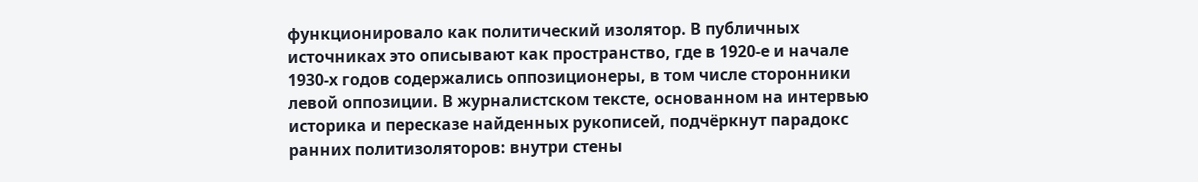функционировало как политический изолятор. В публичных источниках это описывают как пространство, где в 1920-е и начале 1930-х годов содержались оппозиционеры, в том числе сторонники левой оппозиции. В журналистском тексте, основанном на интервью историка и пересказе найденных рукописей, подчёркнут парадокс ранних политизоляторов: внутри стены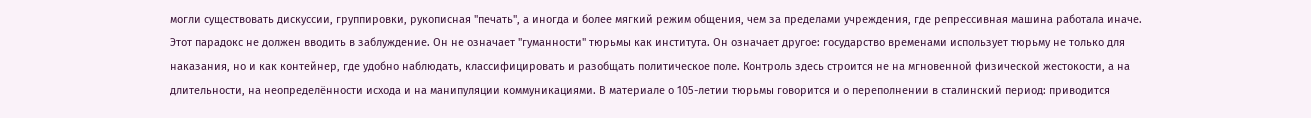могли существовать дискуссии, группировки, рукописная "печать", а иногда и более мягкий режим общения, чем за пределами учреждения, где репрессивная машина работала иначе. Этот парадокс не должен вводить в заблуждение. Он не означает "гуманности" тюрьмы как института. Он означает другое: государство временами использует тюрьму не только для наказания, но и как контейнер, где удобно наблюдать, классифицировать и разобщать политическое поле. Контроль здесь строится не на мгновенной физической жестокости, а на длительности, на неопределённости исхода и на манипуляции коммуникациями. В материале о 105-летии тюрьмы говорится и о переполнении в сталинский период: приводится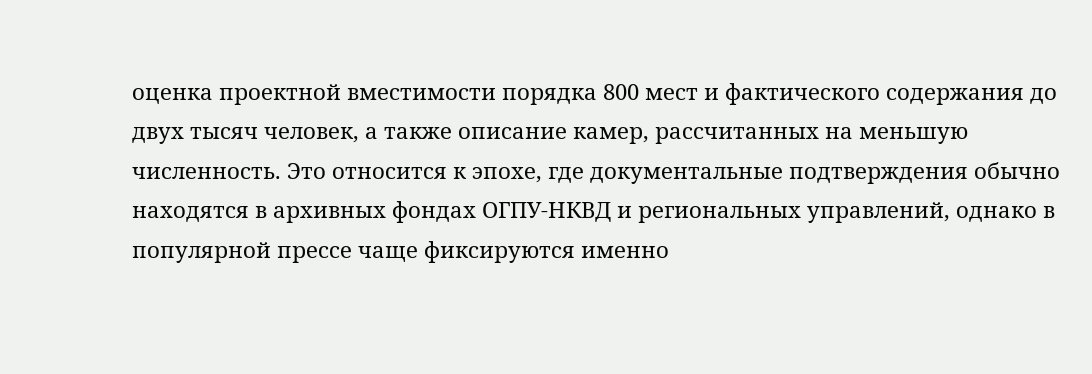оценка проектной вместимости порядка 800 мест и фактического содержания до двух тысяч человек, а также описание камер, рассчитанных на меньшую численность. Это относится к эпохе, где документальные подтверждения обычно находятся в архивных фондах ОГПУ-НКВД и региональных управлений, однако в популярной прессе чаще фиксируются именно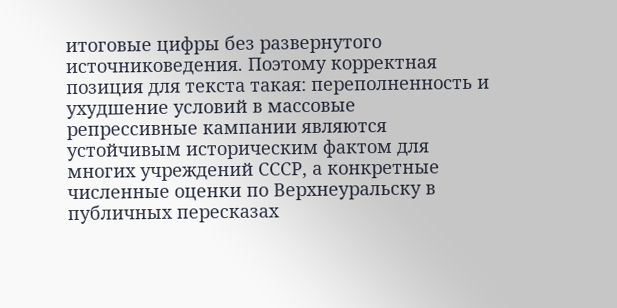итоговые цифры без развернутого источниковедения. Поэтому корректная позиция для текста такая: переполненность и ухудшение условий в массовые репрессивные кампании являются устойчивым историческим фактом для многих учреждений СССР, а конкретные численные оценки по Верхнеуральску в публичных пересказах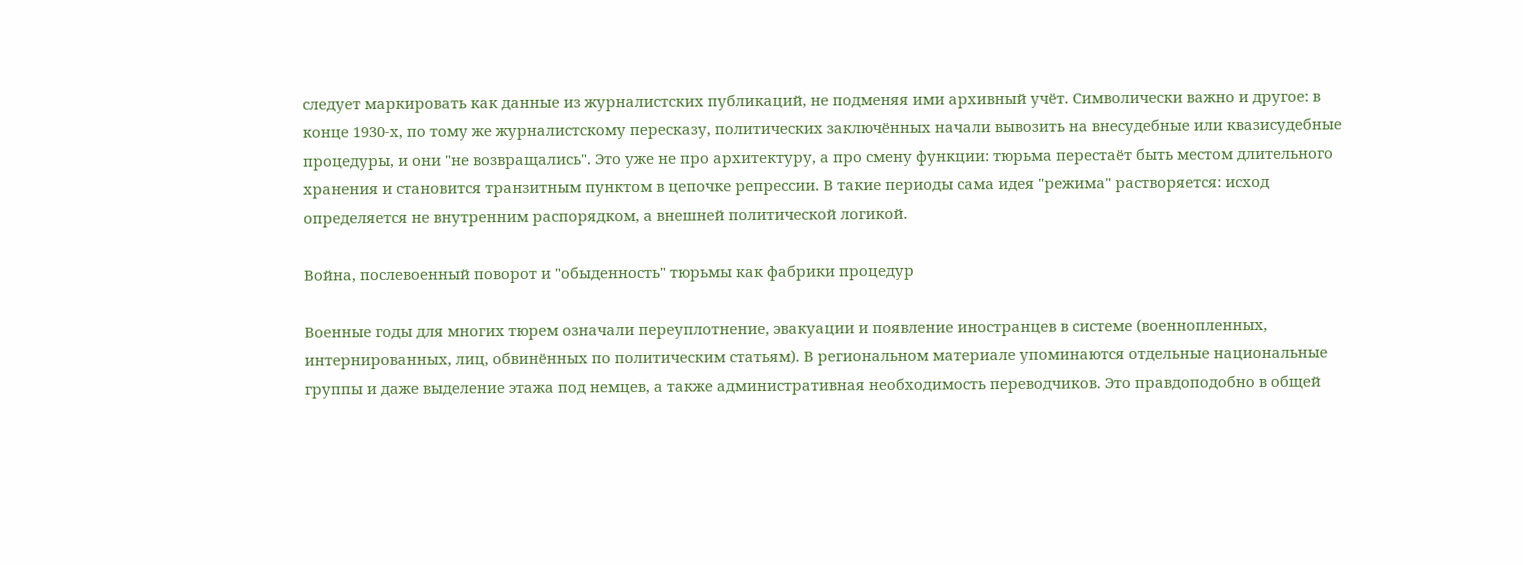следует маркировать как данные из журналистских публикаций, не подменяя ими архивный учёт. Символически важно и другое: в конце 1930-х, по тому же журналистскому пересказу, политических заключённых начали вывозить на внесудебные или квазисудебные процедуры, и они "не возвращались". Это уже не про архитектуру, а про смену функции: тюрьма перестаёт быть местом длительного хранения и становится транзитным пунктом в цепочке репрессии. В такие периоды сама идея "режима" растворяется: исход определяется не внутренним распорядком, а внешней политической логикой.

Война, послевоенный поворот и "обыденность" тюрьмы как фабрики процедур

Военные годы для многих тюрем означали переуплотнение, эвакуации и появление иностранцев в системе (военнопленных, интернированных, лиц, обвинённых по политическим статьям). В региональном материале упоминаются отдельные национальные группы и даже выделение этажа под немцев, а также административная необходимость переводчиков. Это правдоподобно в общей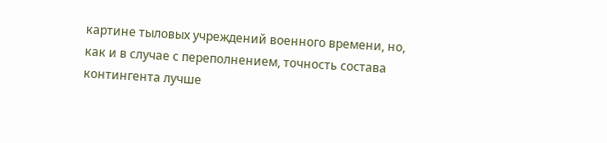картине тыловых учреждений военного времени, но, как и в случае с переполнением, точность состава контингента лучше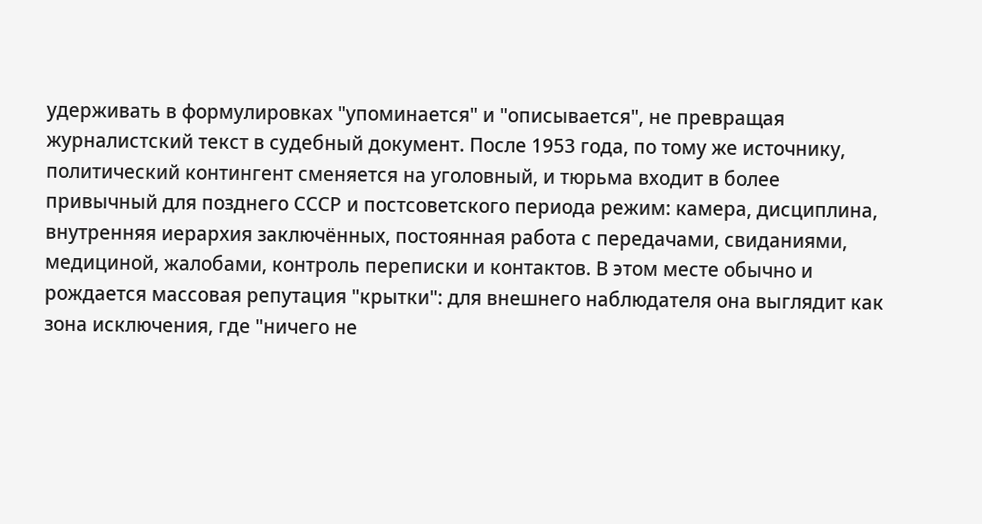удерживать в формулировках "упоминается" и "описывается", не превращая журналистский текст в судебный документ. После 1953 года, по тому же источнику, политический контингент сменяется на уголовный, и тюрьма входит в более привычный для позднего СССР и постсоветского периода режим: камера, дисциплина, внутренняя иерархия заключённых, постоянная работа с передачами, свиданиями, медициной, жалобами, контроль переписки и контактов. В этом месте обычно и рождается массовая репутация "крытки": для внешнего наблюдателя она выглядит как зона исключения, где "ничего не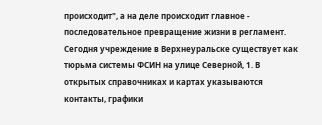происходит", а на деле происходит главное - последовательное превращение жизни в регламент. Сегодня учреждение в Верхнеуральске существует как тюрьма системы ФСИН на улице Северной, 1. В открытых справочниках и картах указываются контакты, графики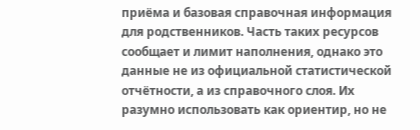приёма и базовая справочная информация для родственников. Часть таких ресурсов сообщает и лимит наполнения, однако это данные не из официальной статистической отчётности, а из справочного слоя. Их разумно использовать как ориентир, но не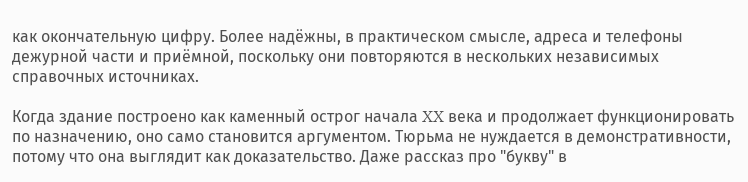как окончательную цифру. Более надёжны, в практическом смысле, адреса и телефоны дежурной части и приёмной, поскольку они повторяются в нескольких независимых справочных источниках.

Когда здание построено как каменный острог начала XX века и продолжает функционировать по назначению, оно само становится аргументом. Тюрьма не нуждается в демонстративности, потому что она выглядит как доказательство. Даже рассказ про "букву" в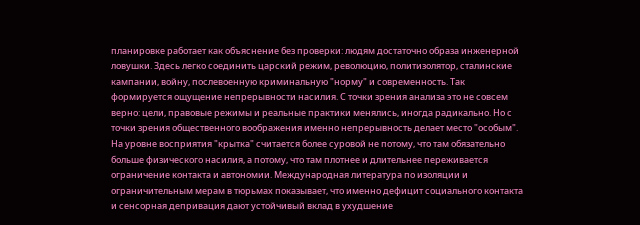планировке работает как объяснение без проверки: людям достаточно образа инженерной ловушки. Здесь легко соединить царский режим, революцию, политизолятор, сталинские кампании, войну, послевоенную криминальную "норму" и современность. Так формируется ощущение непрерывности насилия. С точки зрения анализа это не совсем верно: цели, правовые режимы и реальные практики менялись, иногда радикально. Но с точки зрения общественного воображения именно непрерывность делает место "особым". На уровне восприятия "крытка" считается более суровой не потому, что там обязательно больше физического насилия, а потому, что там плотнее и длительнее переживается ограничение контакта и автономии. Международная литература по изоляции и ограничительным мерам в тюрьмах показывает, что именно дефицит социального контакта и сенсорная депривация дают устойчивый вклад в ухудшение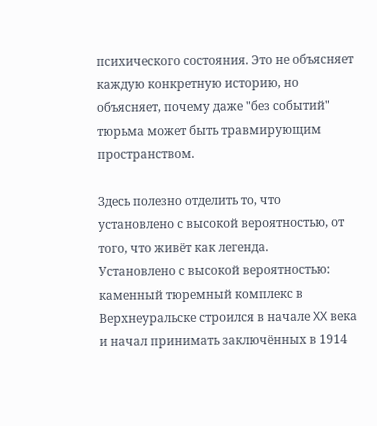психического состояния. Это не объясняет каждую конкретную историю, но объясняет, почему даже "без событий" тюрьма может быть травмирующим пространством.

Здесь полезно отделить то, что установлено с высокой вероятностью, от того, что живёт как легенда.
Установлено с высокой вероятностью: каменный тюремный комплекс в Верхнеуральске строился в начале XX века и начал принимать заключённых в 1914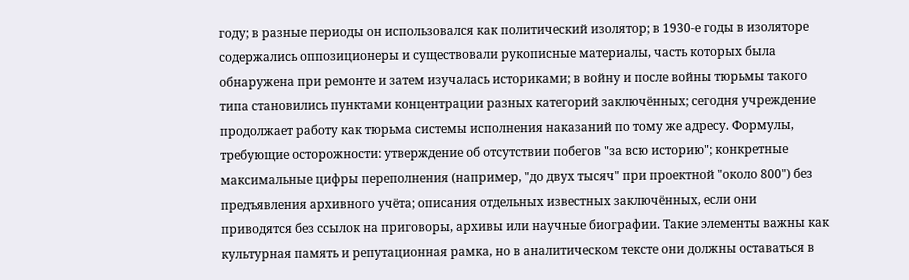году; в разные периоды он использовался как политический изолятор; в 1930-е годы в изоляторе содержались оппозиционеры и существовали рукописные материалы, часть которых была обнаружена при ремонте и затем изучалась историками; в войну и после войны тюрьмы такого типа становились пунктами концентрации разных категорий заключённых; сегодня учреждение продолжает работу как тюрьма системы исполнения наказаний по тому же адресу. Формулы, требующие осторожности: утверждение об отсутствии побегов "за всю историю"; конкретные максимальные цифры переполнения (например, "до двух тысяч" при проектной "около 800") без предъявления архивного учёта; описания отдельных известных заключённых, если они приводятся без ссылок на приговоры, архивы или научные биографии. Такие элементы важны как культурная память и репутационная рамка, но в аналитическом тексте они должны оставаться в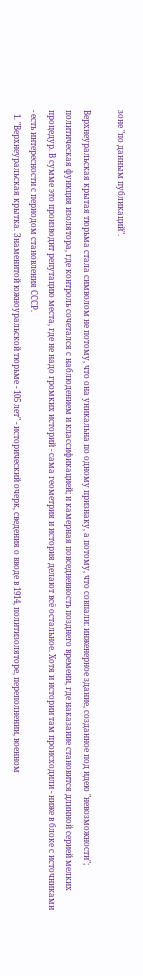зоне "по данным публикаций".

Верхнеуральская крытая тюрьма стала символом не потому, что она уникальна по одному признаку, а потому, что совпали: инженерное здание, созданное под идею "невозможности"; политическая функция изолятора, где контроль сочетался с наблюдением и классификацией; и камерная повседневность позднего времени, где наказание становится длинной серией мелких процедур. В сумме это производит репутацию места, где не надо громких историй - сама геометрия и история делают всё остальное. Хотя и истории там происходили - ниже в блоке с источниками - есть интересности с периодом становления СССР.
  1. "Верхнеуральская крытка. Знаменитой южноуральской тюрьме - 105 лет" - исторический очерк, сведения о вводе в 1914, политизоляторе, переполнении, военном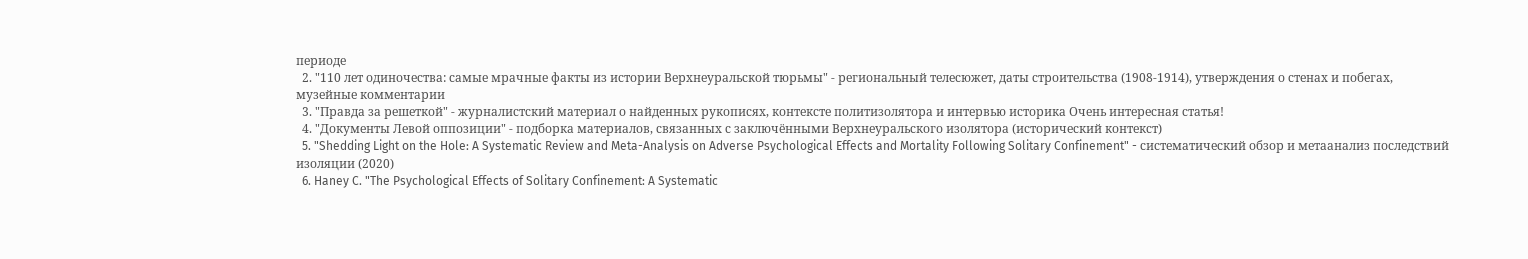периоде
  2. "110 лет одиночества: самые мрачные факты из истории Верхнеуральской тюрьмы" - региональный телесюжет, даты строительства (1908-1914), утверждения о стенах и побегах, музейные комментарии
  3. "Правда за решеткой" - журналистский материал о найденных рукописях, контексте политизолятора и интервью историка Очень интересная статья!
  4. "Документы Левой оппозиции" - подборка материалов, связанных с заключёнными Верхнеуральского изолятора (исторический контекст)
  5. "Shedding Light on the Hole: A Systematic Review and Meta-Analysis on Adverse Psychological Effects and Mortality Following Solitary Confinement" - систематический обзор и метаанализ последствий изоляции (2020)
  6. Haney C. "The Psychological Effects of Solitary Confinement: A Systematic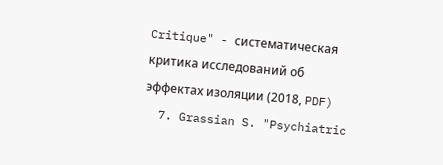Critique" - систематическая критика исследований об эффектах изоляции (2018, PDF)
  7. Grassian S. "Psychiatric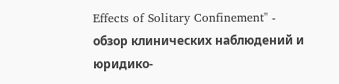Effects of Solitary Confinement" - обзор клинических наблюдений и юридико-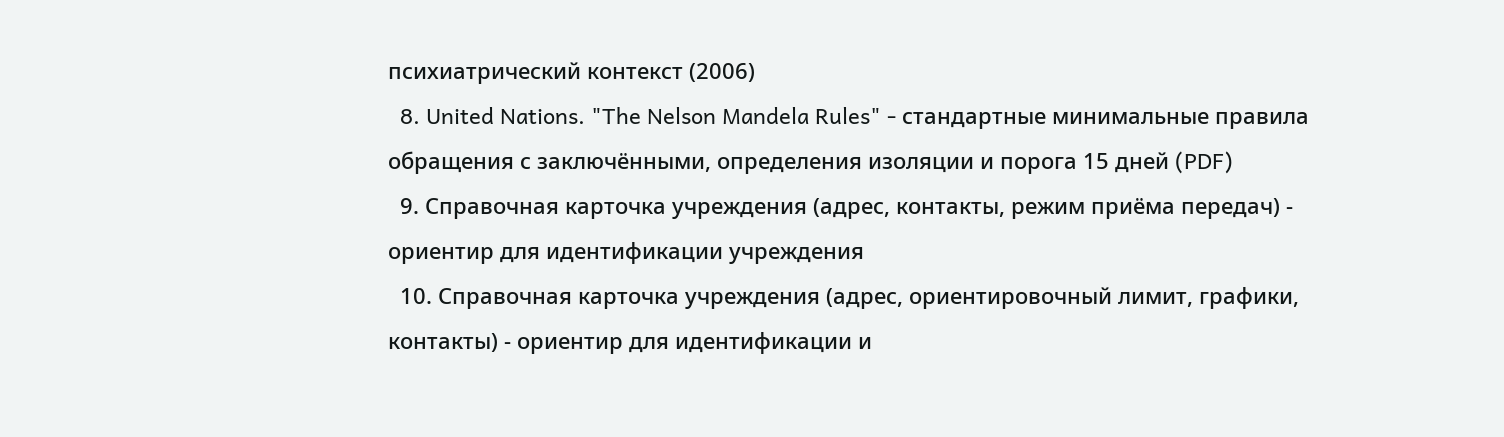психиатрический контекст (2006)
  8. United Nations. "The Nelson Mandela Rules" - стандартные минимальные правила обращения с заключёнными, определения изоляции и порога 15 дней (PDF)
  9. Справочная карточка учреждения (адрес, контакты, режим приёма передач) - ориентир для идентификации учреждения
  10. Справочная карточка учреждения (адрес, ориентировочный лимит, графики, контакты) - ориентир для идентификации и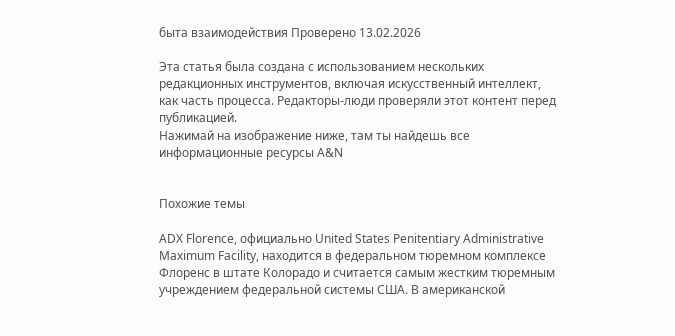быта взаимодействия Проверено 13.02.2026

Эта статья была создана с использованием нескольких редакционных инструментов, включая искусственный интеллект, как часть процесса. Редакторы-люди проверяли этот контент перед публикацией.
Нажимай на изображение ниже, там ты найдешь все информационные ресурсы A&N


Похожие темы

ADX Florence, официально United States Penitentiary Administrative Maximum Facility, находится в федеральном тюремном комплексе Флоренс в штате Колорадо и считается самым жестким тюремным учреждением федеральной системы США. В американской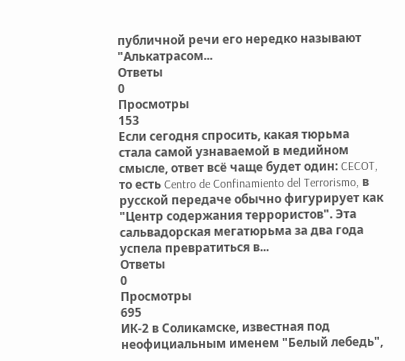публичной речи его нередко называют "Алькатрасом...
Ответы
0
Просмотры
153
Если сегодня спросить, какая тюрьма стала самой узнаваемой в медийном смысле, ответ всё чаще будет один: CECOT, то есть Centro de Confinamiento del Terrorismo, в русской передаче обычно фигурирует как "Центр содержания террористов". Эта сальвадорская мегатюрьма за два года успела превратиться в...
Ответы
0
Просмотры
695
ИК-2 в Соликамске, известная под неофициальным именем "Белый лебедь",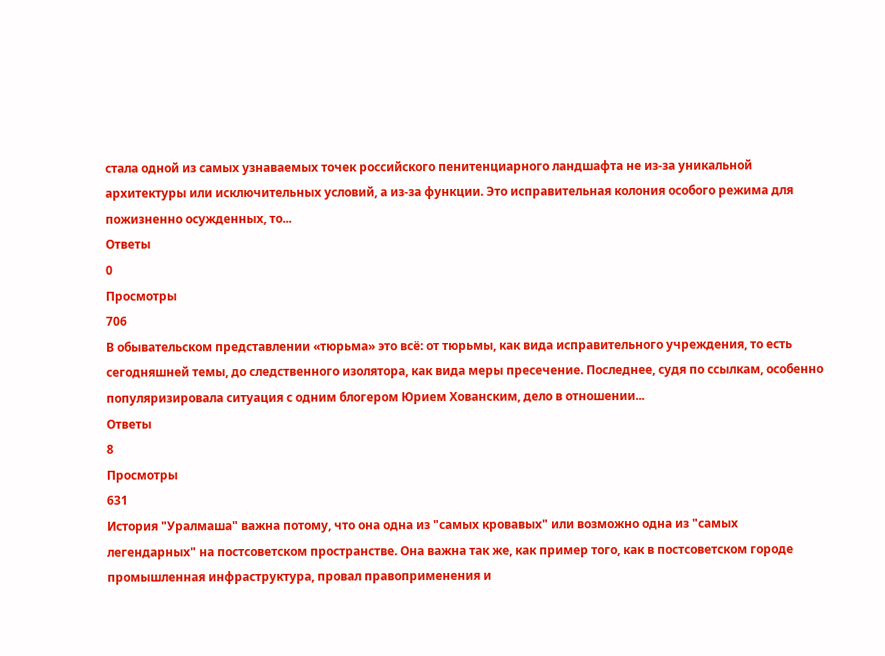стала одной из самых узнаваемых точек российского пенитенциарного ландшафта не из-за уникальной архитектуры или исключительных условий, а из-за функции. Это исправительная колония особого режима для пожизненно осужденных, то...
Ответы
0
Просмотры
706
В обывательском представлении «тюрьма» это всё: от тюрьмы, как вида исправительного учреждения, то есть сегодняшней темы, до следственного изолятора, как вида меры пресечение. Последнее, судя по ссылкам, особенно популяризировала ситуация с одним блогером Юрием Хованским, дело в отношении...
Ответы
8
Просмотры
631
История "Уралмаша" важна потому, что она одна из "самых кровавых" или возможно одна из "самых легендарных" на постсоветском пространстве. Она важна так же, как пример того, как в постсоветском городе промышленная инфраструктура, провал правоприменения и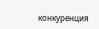конкуренция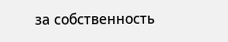за собственность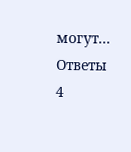могут...
Ответы
4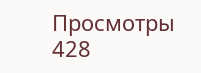Просмотры
428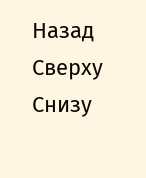Назад
Сверху Снизу